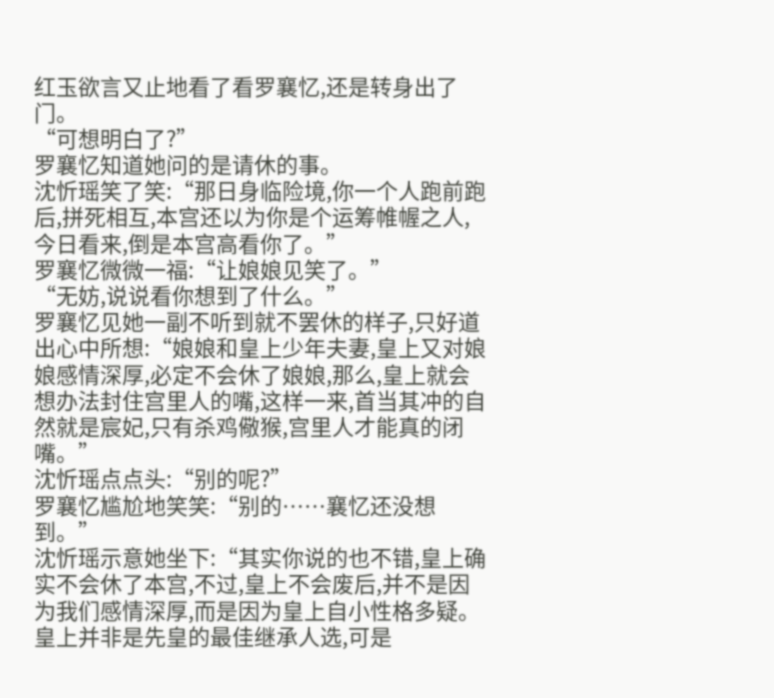红玉欲言又止地看了看罗襄忆,还是转身出了门。
“可想明白了?”
罗襄忆知道她问的是请休的事。
沈忻瑶笑了笑:“那日身临险境,你一个人跑前跑后,拼死相互,本宫还以为你是个运筹帷幄之人,今日看来,倒是本宫高看你了。”
罗襄忆微微一福:“让娘娘见笑了。”
“无妨,说说看你想到了什么。”
罗襄忆见她一副不听到就不罢休的样子,只好道出心中所想:“娘娘和皇上少年夫妻,皇上又对娘娘感情深厚,必定不会休了娘娘,那么,皇上就会想办法封住宫里人的嘴,这样一来,首当其冲的自然就是宸妃,只有杀鸡儆猴,宫里人才能真的闭嘴。”
沈忻瑶点点头:“别的呢?”
罗襄忆尴尬地笑笑:“别的……襄忆还没想到。”
沈忻瑶示意她坐下:“其实你说的也不错,皇上确实不会休了本宫,不过,皇上不会废后,并不是因为我们感情深厚,而是因为皇上自小性格多疑。皇上并非是先皇的最佳继承人选,可是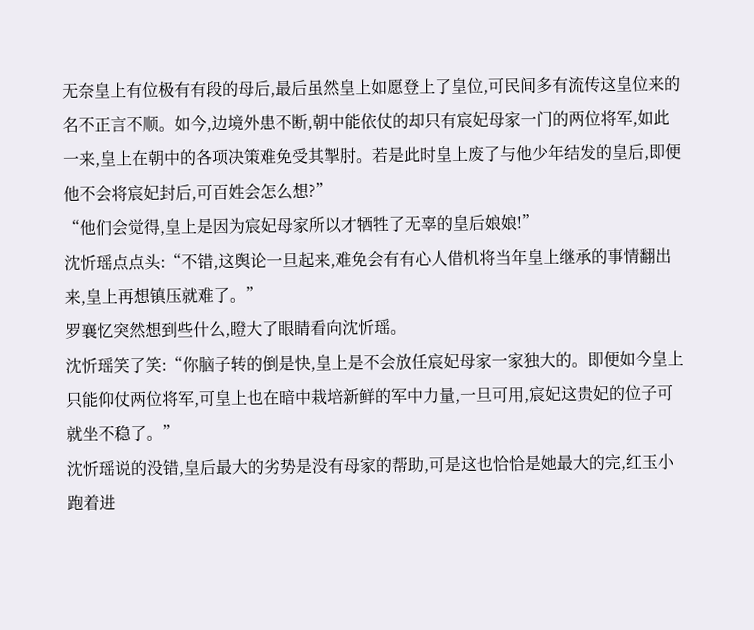无奈皇上有位极有有段的母后,最后虽然皇上如愿登上了皇位,可民间多有流传这皇位来的名不正言不顺。如今,边境外患不断,朝中能依仗的却只有宸妃母家一门的两位将军,如此一来,皇上在朝中的各项决策难免受其掣肘。若是此时皇上废了与他少年结发的皇后,即便他不会将宸妃封后,可百姓会怎么想?”
“他们会觉得,皇上是因为宸妃母家所以才牺牲了无辜的皇后娘娘!”
沈忻瑶点点头:“不错,这舆论一旦起来,难免会有有心人借机将当年皇上继承的事情翻出来,皇上再想镇压就难了。”
罗襄忆突然想到些什么,瞪大了眼睛看向沈忻瑶。
沈忻瑶笑了笑:“你脑子转的倒是快,皇上是不会放任宸妃母家一家独大的。即便如今皇上只能仰仗两位将军,可皇上也在暗中栽培新鲜的军中力量,一旦可用,宸妃这贵妃的位子可就坐不稳了。”
沈忻瑶说的没错,皇后最大的劣势是没有母家的帮助,可是这也恰恰是她最大的完,红玉小跑着进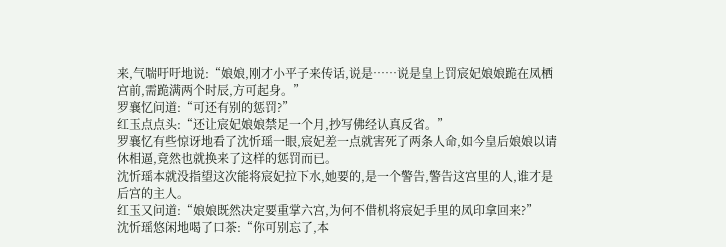来,气喘吁吁地说:“娘娘,刚才小平子来传话,说是……说是皇上罚宸妃娘娘跪在凤栖宫前,需跪满两个时辰,方可起身。”
罗襄忆问道:“可还有别的惩罚?”
红玉点点头:“还让宸妃娘娘禁足一个月,抄写佛经认真反省。”
罗襄忆有些惊讶地看了沈忻瑶一眼,宸妃差一点就害死了两条人命,如今皇后娘娘以请休相逼,竟然也就换来了这样的惩罚而已。
沈忻瑶本就没指望这次能将宸妃拉下水,她要的,是一个警告,警告这宫里的人,谁才是后宫的主人。
红玉又问道:“娘娘既然决定要重掌六宫,为何不借机将宸妃手里的凤印拿回来?”
沈忻瑶悠闲地喝了口茶:“你可别忘了,本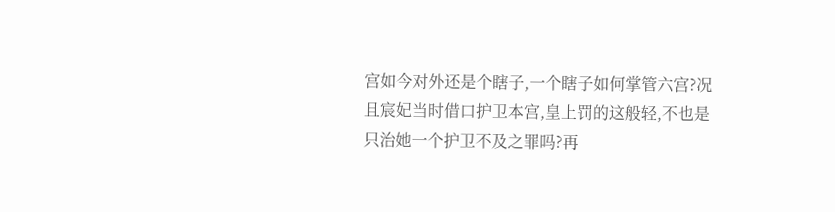宫如今对外还是个瞎子,一个瞎子如何掌管六宫?况且宸妃当时借口护卫本宫,皇上罚的这般轻,不也是只治她一个护卫不及之罪吗?再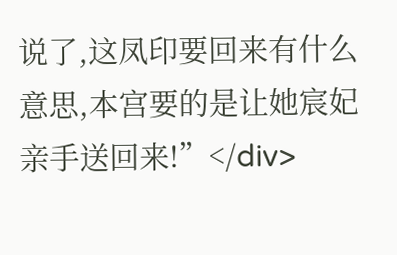说了,这凤印要回来有什么意思,本宫要的是让她宸妃亲手送回来!”</div>